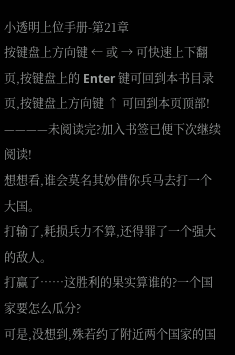小透明上位手册-第21章
按键盘上方向键 ← 或 → 可快速上下翻页,按键盘上的 Enter 键可回到本书目录页,按键盘上方向键 ↑ 可回到本页顶部!
————未阅读完?加入书签已便下次继续阅读!
想想看,谁会莫名其妙借你兵马去打一个大国。
打输了,耗损兵力不算,还得罪了一个强大的敌人。
打赢了……这胜利的果实算谁的?一个国家要怎么瓜分?
可是,没想到,殊若约了附近两个国家的国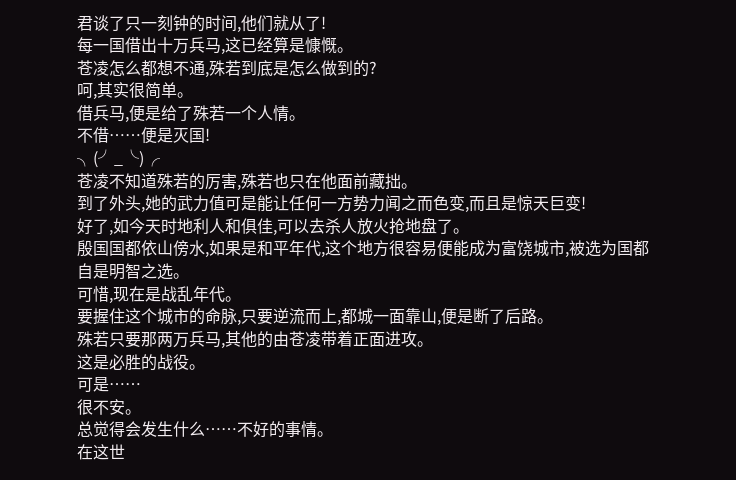君谈了只一刻钟的时间,他们就从了!
每一国借出十万兵马,这已经算是慷慨。
苍凌怎么都想不通,殊若到底是怎么做到的?
呵,其实很简单。
借兵马,便是给了殊若一个人情。
不借……便是灭国!
╮(╯_╰)╭
苍凌不知道殊若的厉害,殊若也只在他面前藏拙。
到了外头,她的武力值可是能让任何一方势力闻之而色变,而且是惊天巨变!
好了,如今天时地利人和俱佳,可以去杀人放火抢地盘了。
殷国国都依山傍水,如果是和平年代,这个地方很容易便能成为富饶城市,被选为国都自是明智之选。
可惜,现在是战乱年代。
要握住这个城市的命脉,只要逆流而上,都城一面靠山,便是断了后路。
殊若只要那两万兵马,其他的由苍凌带着正面进攻。
这是必胜的战役。
可是……
很不安。
总觉得会发生什么……不好的事情。
在这世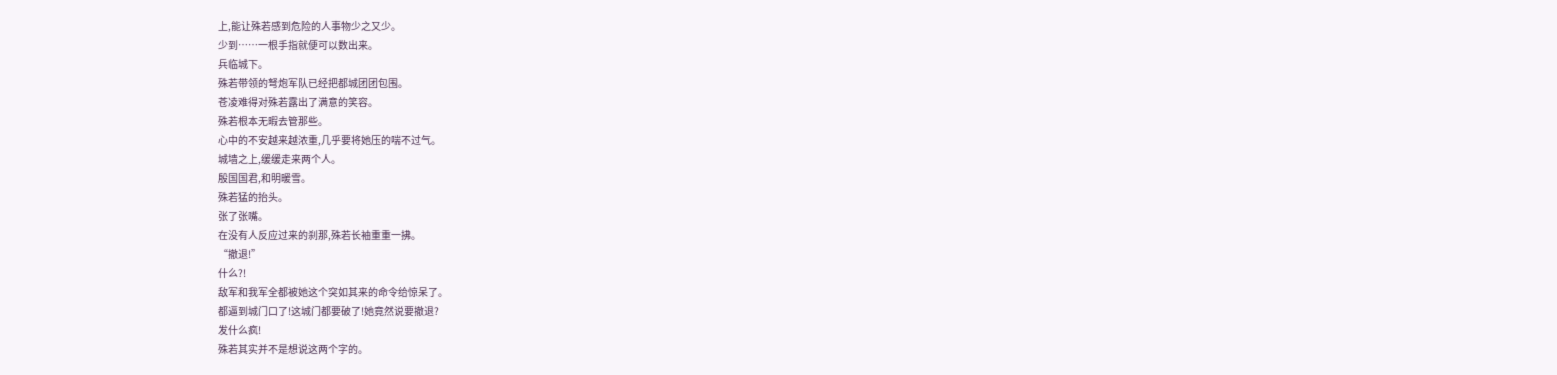上,能让殊若感到危险的人事物少之又少。
少到……一根手指就便可以数出来。
兵临城下。
殊若带领的弩炮军队已经把都城团团包围。
苍凌难得对殊若露出了满意的笑容。
殊若根本无暇去管那些。
心中的不安越来越浓重,几乎要将她压的喘不过气。
城墙之上,缓缓走来两个人。
殷国国君,和明暖雪。
殊若猛的抬头。
张了张嘴。
在没有人反应过来的刹那,殊若长袖重重一拂。
“撤退!”
什么?!
敌军和我军全都被她这个突如其来的命令给惊呆了。
都逼到城门口了!这城门都要破了!她竟然说要撤退?
发什么疯!
殊若其实并不是想说这两个字的。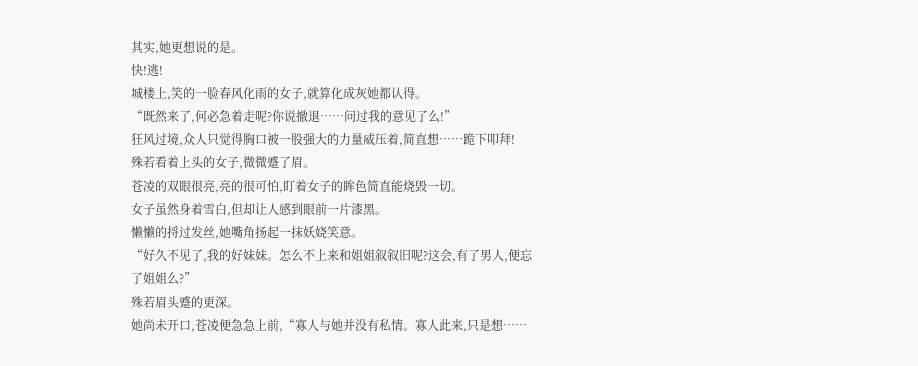其实,她更想说的是。
快!逃!
城楼上,笑的一脸春风化雨的女子,就算化成灰她都认得。
“既然来了,何必急着走呢?你说撤退……问过我的意见了么!”
狂风过境,众人只觉得胸口被一股强大的力量威压着,简直想……跪下叩拜!
殊若看着上头的女子,微微蹙了眉。
苍凌的双眼很亮,亮的很可怕,盯着女子的眸色简直能烧毁一切。
女子虽然身着雪白,但却让人感到眼前一片漆黑。
懒懒的捋过发丝,她嘴角扬起一抹妖娆笑意。
“好久不见了,我的好妹妹。怎么不上来和姐姐叙叙旧呢?这会,有了男人,便忘了姐姐么?”
殊若眉头蹙的更深。
她尚未开口,苍凌便急急上前,“寡人与她并没有私情。寡人此来,只是想……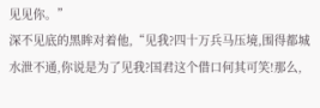见见你。”
深不见底的黑眸对着他,“见我?四十万兵马压境,围得都城水泄不通,你说是为了见我?国君这个借口何其可笑!那么,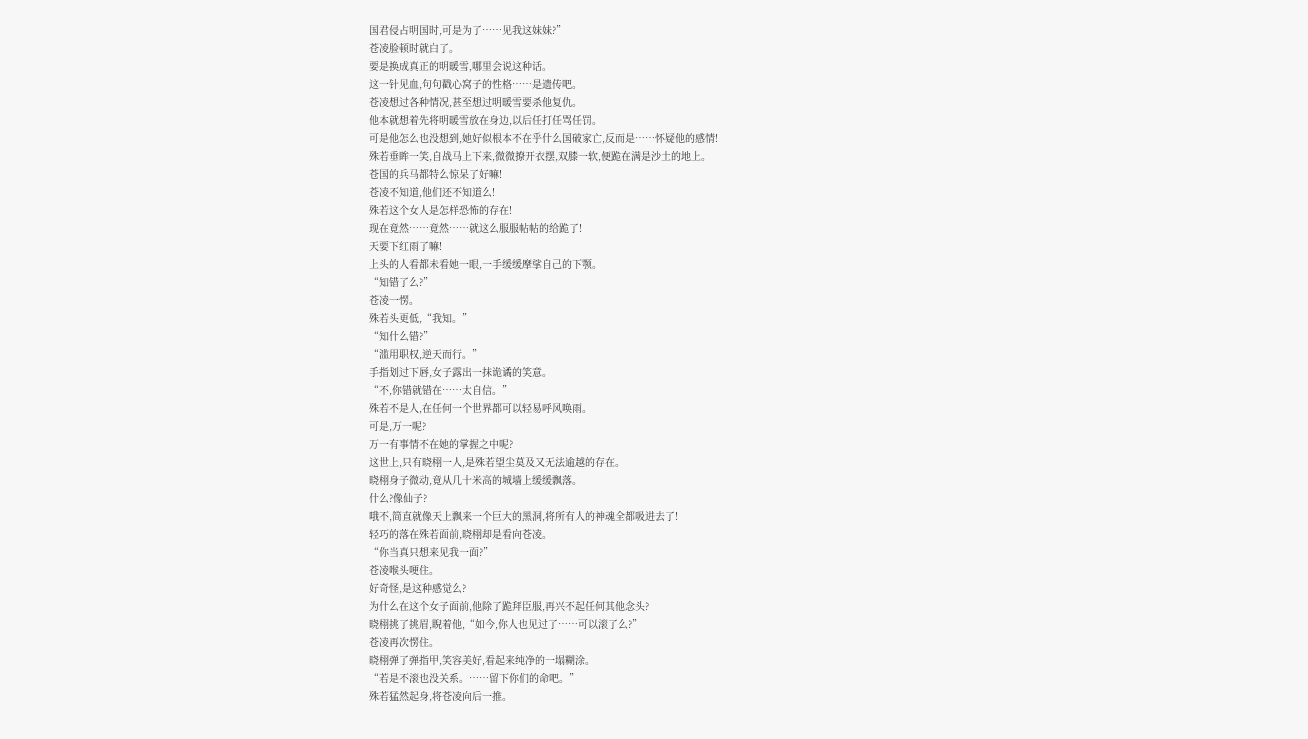国君侵占明国时,可是为了……见我这妹妹?”
苍凌脸顿时就白了。
要是换成真正的明暖雪,哪里会说这种话。
这一针见血,句句戳心窝子的性格……是遗传吧。
苍凌想过各种情况,甚至想过明暖雪要杀他复仇。
他本就想着先将明暖雪放在身边,以后任打任骂任罚。
可是他怎么也没想到,她好似根本不在乎什么国破家亡,反而是……怀疑他的感情!
殊若垂眸一笑,自战马上下来,微微撩开衣摆,双膝一软,便跪在满是沙土的地上。
苍国的兵马都特么惊呆了好嘛!
苍凌不知道,他们还不知道么!
殊若这个女人是怎样恐怖的存在!
现在竟然……竟然……就这么服服帖帖的给跪了!
天要下红雨了嘛!
上头的人看都未看她一眼,一手缓缓摩挲自己的下颚。
“知错了么?”
苍凌一愣。
殊若头更低,“我知。”
“知什么错?”
“滥用职权,逆天而行。”
手指划过下唇,女子露出一抹诡谲的笑意。
“不,你错就错在……太自信。”
殊若不是人,在任何一个世界都可以轻易呼风唤雨。
可是,万一呢?
万一有事情不在她的掌握之中呢?
这世上,只有晓栩一人,是殊若望尘莫及又无法逾越的存在。
晓栩身子微动,竟从几十米高的城墙上缓缓飘落。
什么?像仙子?
哦不,简直就像天上飘来一个巨大的黑洞,将所有人的神魂全都吸进去了!
轻巧的落在殊若面前,晓栩却是看向苍凌。
“你当真只想来见我一面?”
苍凌喉头哽住。
好奇怪,是这种感觉么?
为什么在这个女子面前,他除了跪拜臣服,再兴不起任何其他念头?
晓栩挑了挑眉,睨着他,“如今,你人也见过了……可以滚了么?”
苍凌再次愣住。
晓栩弹了弹指甲,笑容美好,看起来纯净的一塌糊涂。
“若是不滚也没关系。……留下你们的命吧。”
殊若猛然起身,将苍凌向后一推。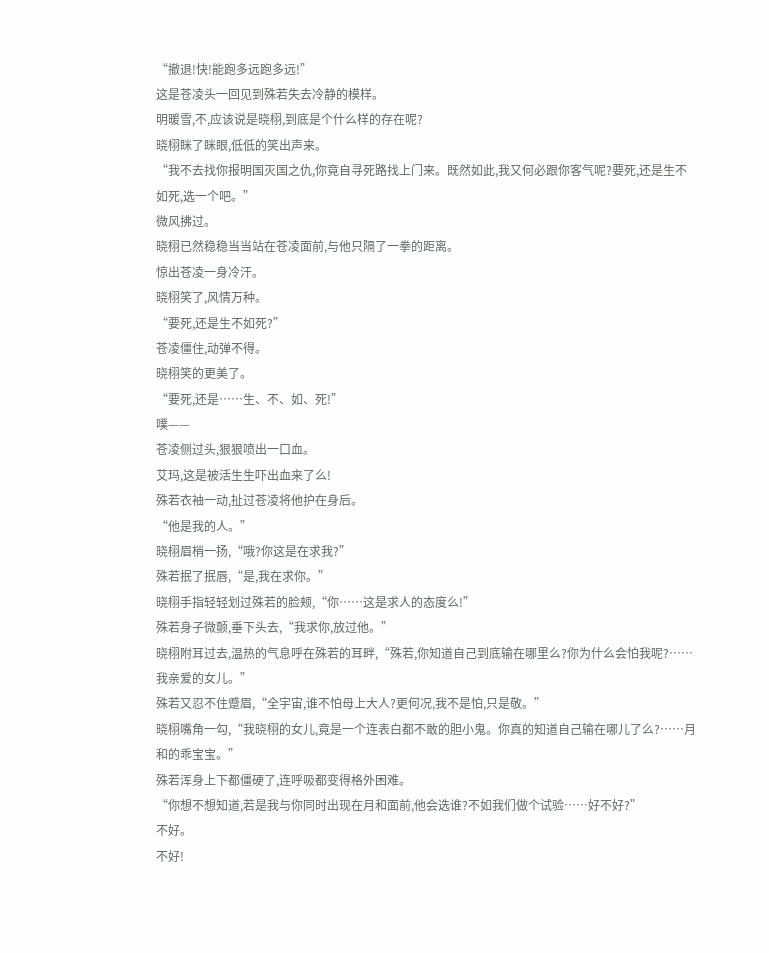“撤退!快!能跑多远跑多远!”
这是苍凌头一回见到殊若失去冷静的模样。
明暖雪,不,应该说是晓栩,到底是个什么样的存在呢?
晓栩眯了眯眼,低低的笑出声来。
“我不去找你报明国灭国之仇,你竟自寻死路找上门来。既然如此,我又何必跟你客气呢?要死,还是生不如死,选一个吧。”
微风拂过。
晓栩已然稳稳当当站在苍凌面前,与他只隔了一拳的距离。
惊出苍凌一身冷汗。
晓栩笑了,风情万种。
“要死,还是生不如死?”
苍凌僵住,动弹不得。
晓栩笑的更美了。
“要死,还是……生、不、如、死!”
噗——
苍凌侧过头,狠狠喷出一口血。
艾玛,这是被活生生吓出血来了么!
殊若衣袖一动,扯过苍凌将他护在身后。
“他是我的人。”
晓栩眉梢一扬,“哦?你这是在求我?”
殊若抿了抿唇,“是,我在求你。”
晓栩手指轻轻划过殊若的脸颊,“你……这是求人的态度么!”
殊若身子微颤,垂下头去,“我求你,放过他。”
晓栩附耳过去,温热的气息呼在殊若的耳畔,“殊若,你知道自己到底输在哪里么?你为什么会怕我呢?……我亲爱的女儿。”
殊若又忍不住蹙眉,“全宇宙,谁不怕母上大人?更何况,我不是怕,只是敬。”
晓栩嘴角一勾,“我晓栩的女儿,竟是一个连表白都不敢的胆小鬼。你真的知道自己输在哪儿了么?……月和的乖宝宝。”
殊若浑身上下都僵硬了,连呼吸都变得格外困难。
“你想不想知道,若是我与你同时出现在月和面前,他会选谁?不如我们做个试验……好不好?”
不好。
不好!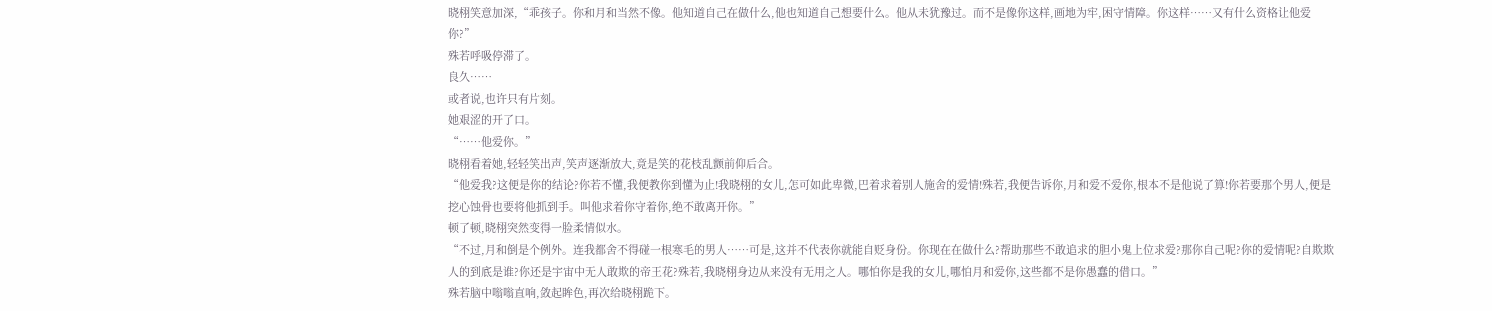晓栩笑意加深,“乖孩子。你和月和当然不像。他知道自己在做什么,他也知道自己想要什么。他从未犹豫过。而不是像你这样,画地为牢,困守情障。你这样……又有什么资格让他爱你?”
殊若呼吸停滞了。
良久……
或者说,也许只有片刻。
她艰涩的开了口。
“……他爱你。”
晓栩看着她,轻轻笑出声,笑声逐渐放大,竟是笑的花枝乱颤前仰后合。
“他爱我?这便是你的结论?你若不懂,我便教你到懂为止!我晓栩的女儿,怎可如此卑微,巴着求着别人施舍的爱情!殊若,我便告诉你,月和爱不爱你,根本不是他说了算!你若要那个男人,便是挖心蚀骨也要将他抓到手。叫他求着你守着你,绝不敢离开你。”
顿了顿,晓栩突然变得一脸柔情似水。
“不过,月和倒是个例外。连我都舍不得碰一根寒毛的男人……可是,这并不代表你就能自贬身份。你现在在做什么?帮助那些不敢追求的胆小鬼上位求爱?那你自己呢?你的爱情呢?自欺欺人的到底是谁?你还是宇宙中无人敢欺的帝王花?殊若,我晓栩身边从来没有无用之人。哪怕你是我的女儿,哪怕月和爱你,这些都不是你愚蠢的借口。”
殊若脑中嗡嗡直响,敛起眸色,再次给晓栩跪下。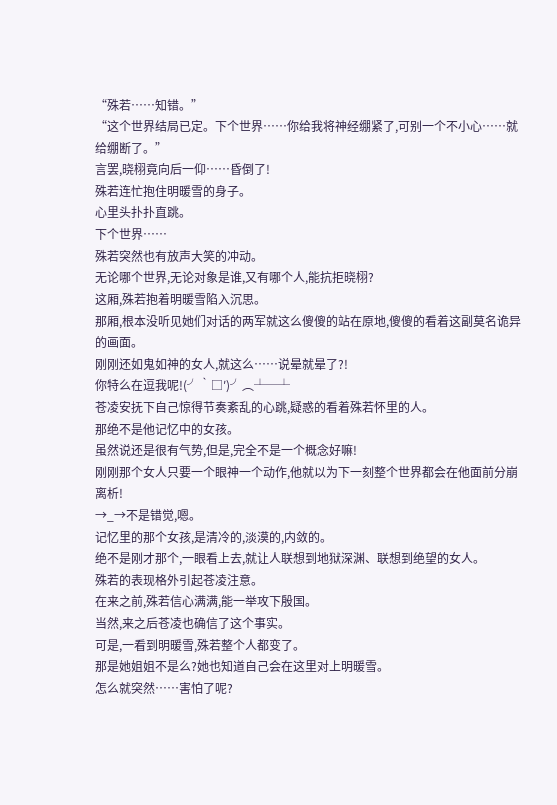“殊若……知错。”
“这个世界结局已定。下个世界……你给我将神经绷紧了,可别一个不小心……就给绷断了。”
言罢,晓栩竟向后一仰……昏倒了!
殊若连忙抱住明暖雪的身子。
心里头扑扑直跳。
下个世界……
殊若突然也有放声大笑的冲动。
无论哪个世界,无论对象是谁,又有哪个人,能抗拒晓栩?
这厢,殊若抱着明暖雪陷入沉思。
那厢,根本没听见她们对话的两军就这么傻傻的站在原地,傻傻的看着这副莫名诡异的画面。
刚刚还如鬼如神的女人,就这么……说晕就晕了?!
你特么在逗我呢!(╯‵□′)╯︵┴─┴
苍凌安抚下自己惊得节奏紊乱的心跳,疑惑的看着殊若怀里的人。
那绝不是他记忆中的女孩。
虽然说还是很有气势,但是,完全不是一个概念好嘛!
刚刚那个女人只要一个眼神一个动作,他就以为下一刻整个世界都会在他面前分崩离析!
→_→不是错觉,嗯。
记忆里的那个女孩,是清冷的,淡漠的,内敛的。
绝不是刚才那个,一眼看上去,就让人联想到地狱深渊、联想到绝望的女人。
殊若的表现格外引起苍凌注意。
在来之前,殊若信心满满,能一举攻下殷国。
当然,来之后苍凌也确信了这个事实。
可是,一看到明暖雪,殊若整个人都变了。
那是她姐姐不是么?她也知道自己会在这里对上明暖雪。
怎么就突然……害怕了呢?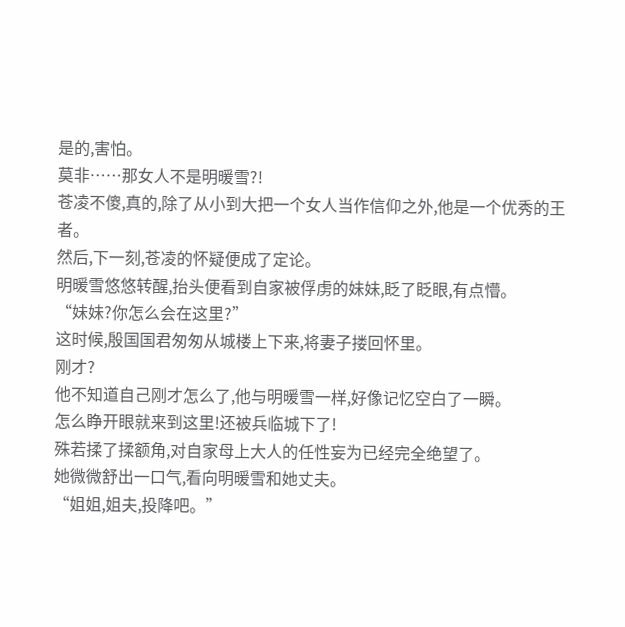是的,害怕。
莫非……那女人不是明暖雪?!
苍凌不傻,真的,除了从小到大把一个女人当作信仰之外,他是一个优秀的王者。
然后,下一刻,苍凌的怀疑便成了定论。
明暖雪悠悠转醒,抬头便看到自家被俘虏的妹妹,眨了眨眼,有点懵。
“妹妹?你怎么会在这里?”
这时候,殷国国君匆匆从城楼上下来,将妻子搂回怀里。
刚才?
他不知道自己刚才怎么了,他与明暖雪一样,好像记忆空白了一瞬。
怎么睁开眼就来到这里!还被兵临城下了!
殊若揉了揉额角,对自家母上大人的任性妄为已经完全绝望了。
她微微舒出一口气,看向明暖雪和她丈夫。
“姐姐,姐夫,投降吧。”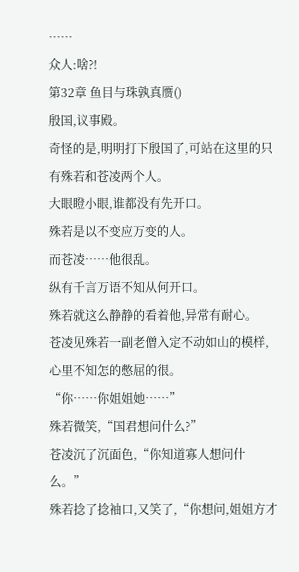……
众人:啥?!
第32章 鱼目与珠孰真赝()
殷国,议事殿。
奇怪的是,明明打下殷国了,可站在这里的只有殊若和苍凌两个人。
大眼瞪小眼,谁都没有先开口。
殊若是以不变应万变的人。
而苍凌……他很乱。
纵有千言万语不知从何开口。
殊若就这么静静的看着他,异常有耐心。
苍凌见殊若一副老僧入定不动如山的模样,心里不知怎的憋屈的很。
“你……你姐姐她……”
殊若微笑,“国君想问什么?”
苍凌沉了沉面色,“你知道寡人想问什么。”
殊若捻了捻袖口,又笑了,“你想问,姐姐方才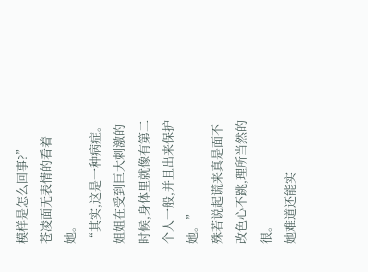模样是怎么回事?”
苍凌面无表情的看着她。
“其实,这是一种病症。姐姐在受到巨大刺激的时候,身体里就像有第二个人一般,并且出来保护她。”
殊若说起谎来真是面不改色心不跳,理所当然的很。
她难道还能实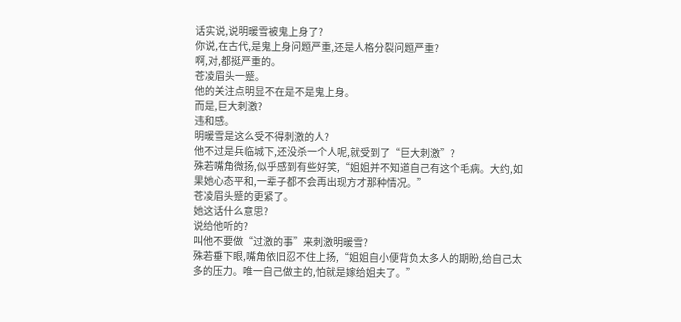话实说,说明暖雪被鬼上身了?
你说,在古代,是鬼上身问题严重,还是人格分裂问题严重?
啊,对,都挺严重的。
苍凌眉头一蹙。
他的关注点明显不在是不是鬼上身。
而是,巨大刺激?
违和感。
明暖雪是这么受不得刺激的人?
他不过是兵临城下,还没杀一个人呢,就受到了“巨大刺激”?
殊若嘴角微扬,似乎感到有些好笑,“姐姐并不知道自己有这个毛病。大约,如果她心态平和,一辈子都不会再出现方才那种情况。”
苍凌眉头蹙的更紧了。
她这话什么意思?
说给他听的?
叫他不要做“过激的事”来刺激明暖雪?
殊若垂下眼,嘴角依旧忍不住上扬,“姐姐自小便背负太多人的期盼,给自己太多的压力。唯一自己做主的,怕就是嫁给姐夫了。”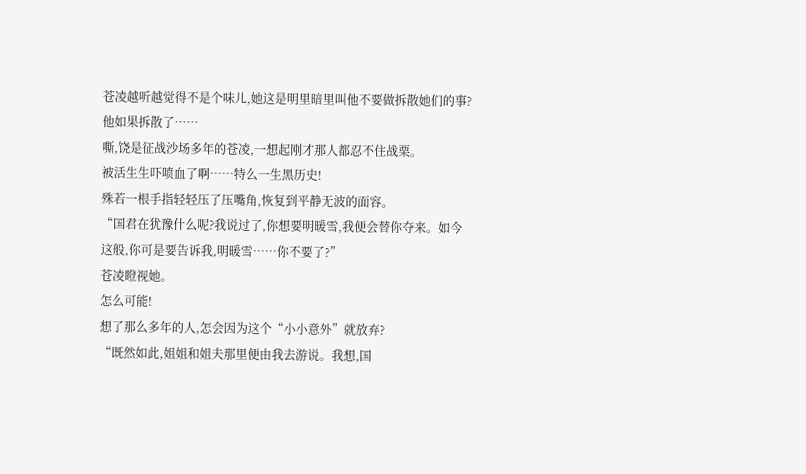苍凌越听越觉得不是个味儿,她这是明里暗里叫他不要做拆散她们的事?
他如果拆散了……
嘶,饶是征战沙场多年的苍凌,一想起刚才那人都忍不住战栗。
被活生生吓喷血了啊……特么一生黑历史!
殊若一根手指轻轻压了压嘴角,恢复到平静无波的面容。
“国君在犹豫什么呢?我说过了,你想要明暖雪,我便会替你夺来。如今这般,你可是要告诉我,明暖雪……你不要了?”
苍凌瞪视她。
怎么可能!
想了那么多年的人,怎会因为这个“小小意外”就放弃?
“既然如此,姐姐和姐夫那里便由我去游说。我想,国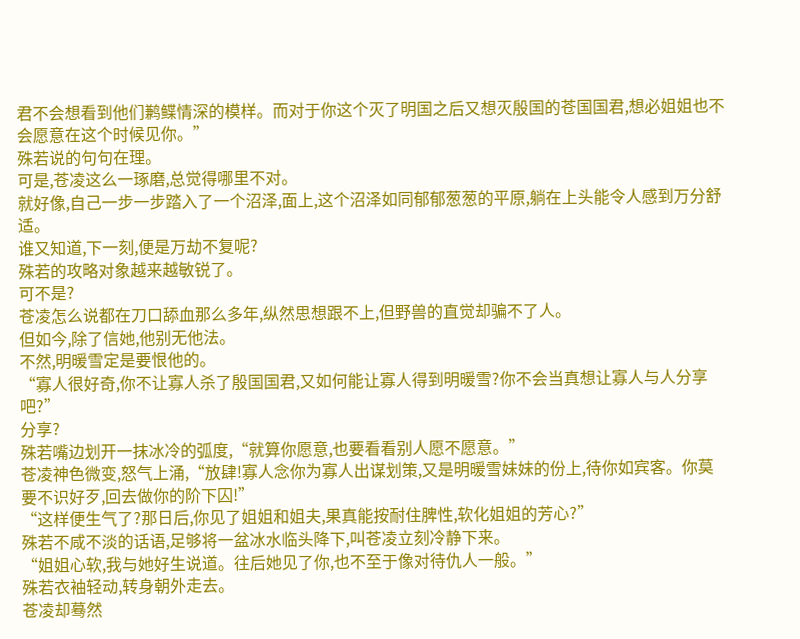君不会想看到他们鹣鲽情深的模样。而对于你这个灭了明国之后又想灭殷国的苍国国君,想必姐姐也不会愿意在这个时候见你。”
殊若说的句句在理。
可是,苍凌这么一琢磨,总觉得哪里不对。
就好像,自己一步一步踏入了一个沼泽,面上,这个沼泽如同郁郁葱葱的平原,躺在上头能令人感到万分舒适。
谁又知道,下一刻,便是万劫不复呢?
殊若的攻略对象越来越敏锐了。
可不是?
苍凌怎么说都在刀口舔血那么多年,纵然思想跟不上,但野兽的直觉却骗不了人。
但如今,除了信她,他别无他法。
不然,明暖雪定是要恨他的。
“寡人很好奇,你不让寡人杀了殷国国君,又如何能让寡人得到明暖雪?你不会当真想让寡人与人分享吧?”
分享?
殊若嘴边划开一抹冰冷的弧度,“就算你愿意,也要看看别人愿不愿意。”
苍凌神色微变,怒气上涌,“放肆!寡人念你为寡人出谋划策,又是明暖雪妹妹的份上,待你如宾客。你莫要不识好歹,回去做你的阶下囚!”
“这样便生气了?那日后,你见了姐姐和姐夫,果真能按耐住脾性,软化姐姐的芳心?”
殊若不咸不淡的话语,足够将一盆冰水临头降下,叫苍凌立刻冷静下来。
“姐姐心软,我与她好生说道。往后她见了你,也不至于像对待仇人一般。”
殊若衣袖轻动,转身朝外走去。
苍凌却蓦然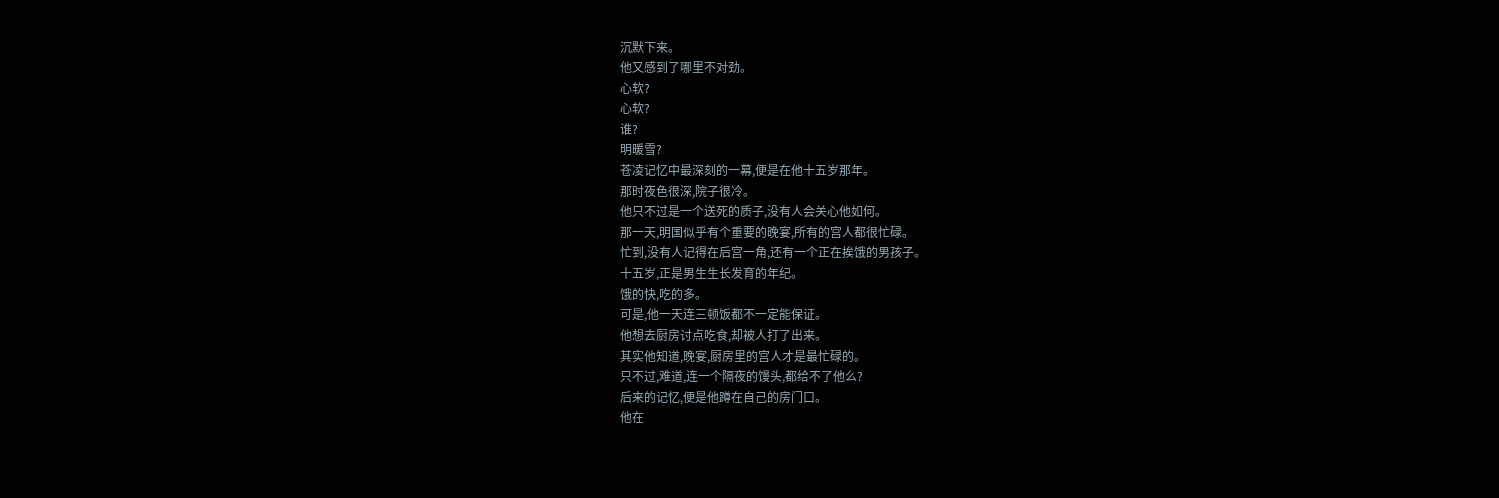沉默下来。
他又感到了哪里不对劲。
心软?
心软?
谁?
明暖雪?
苍凌记忆中最深刻的一幕,便是在他十五岁那年。
那时夜色很深,院子很冷。
他只不过是一个送死的质子,没有人会关心他如何。
那一天,明国似乎有个重要的晚宴,所有的宫人都很忙碌。
忙到,没有人记得在后宫一角,还有一个正在挨饿的男孩子。
十五岁,正是男生生长发育的年纪。
饿的快,吃的多。
可是,他一天连三顿饭都不一定能保证。
他想去厨房讨点吃食,却被人打了出来。
其实他知道,晚宴,厨房里的宫人才是最忙碌的。
只不过,难道,连一个隔夜的馒头,都给不了他么?
后来的记忆,便是他蹲在自己的房门口。
他在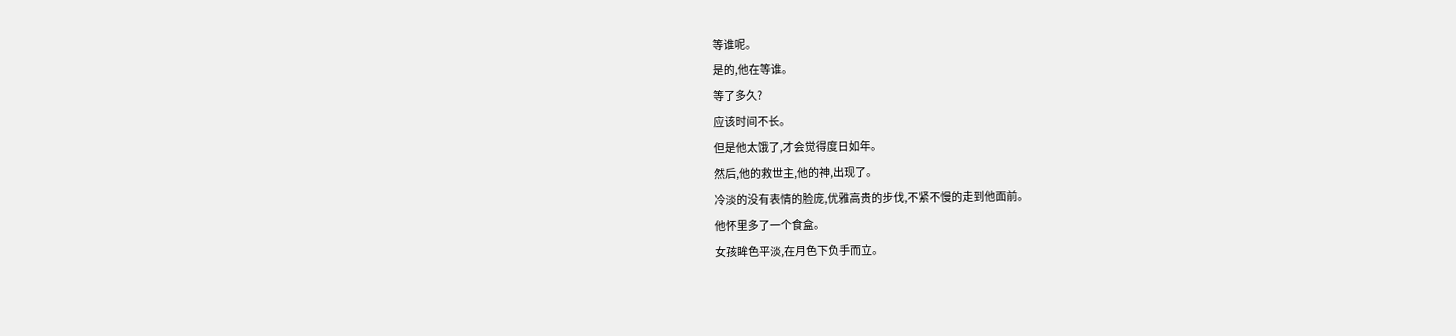等谁呢。
是的,他在等谁。
等了多久?
应该时间不长。
但是他太饿了,才会觉得度日如年。
然后,他的救世主,他的神,出现了。
冷淡的没有表情的脸庞,优雅高贵的步伐,不紧不慢的走到他面前。
他怀里多了一个食盒。
女孩眸色平淡,在月色下负手而立。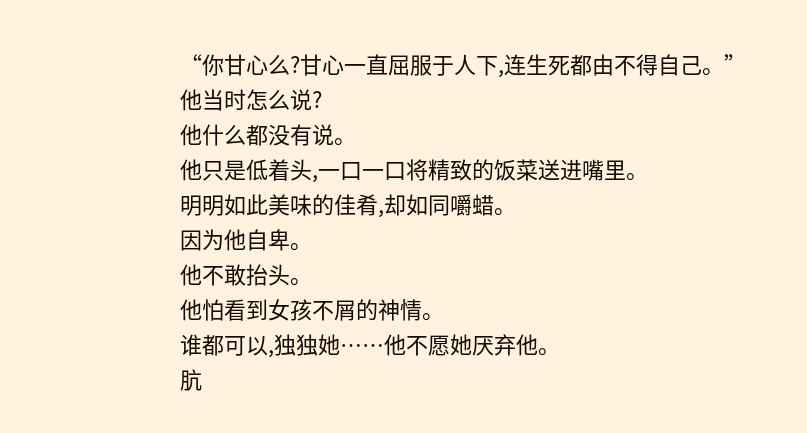“你甘心么?甘心一直屈服于人下,连生死都由不得自己。”
他当时怎么说?
他什么都没有说。
他只是低着头,一口一口将精致的饭菜送进嘴里。
明明如此美味的佳肴,却如同嚼蜡。
因为他自卑。
他不敢抬头。
他怕看到女孩不屑的神情。
谁都可以,独独她……他不愿她厌弃他。
肮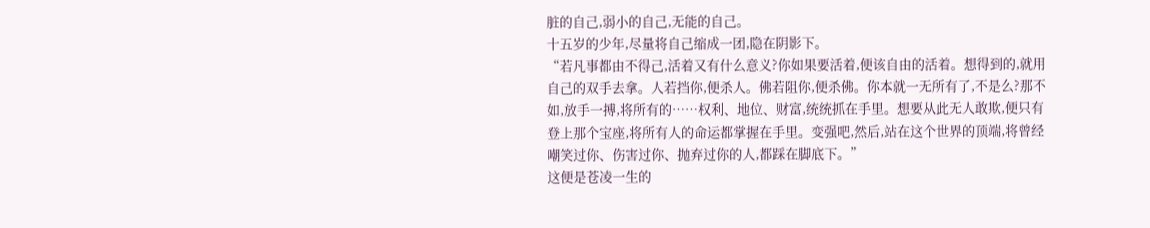脏的自己,弱小的自己,无能的自己。
十五岁的少年,尽量将自己缩成一团,隐在阴影下。
“若凡事都由不得己,活着又有什么意义?你如果要活着,便该自由的活着。想得到的,就用自己的双手去拿。人若挡你,便杀人。佛若阻你,便杀佛。你本就一无所有了,不是么?那不如,放手一搏,将所有的……权利、地位、财富,统统抓在手里。想要从此无人敢欺,便只有登上那个宝座,将所有人的命运都掌握在手里。变强吧,然后,站在这个世界的顶端,将曾经嘲笑过你、伤害过你、抛弃过你的人,都踩在脚底下。”
这便是苍凌一生的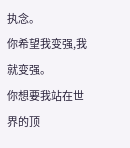执念。
你希望我变强,我就变强。
你想要我站在世界的顶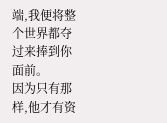端,我便将整个世界都夺过来捧到你面前。
因为只有那样,他才有资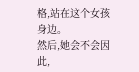格,站在这个女孩身边。
然后,她会不会因此,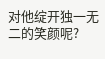对他绽开独一无二的笑颜呢?